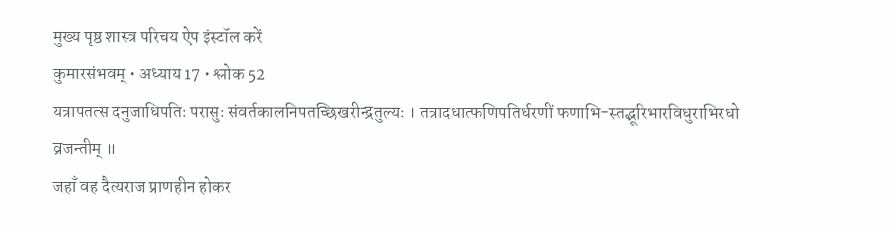मुख्य पृष्ठ शास्त्र परिचय ऐप इंस्टॉल करें
कुमारसंभवम् • अध्याय 17 • श्लोक 52
यत्रापतत्स दनुजाधिपतिः परासुः संवर्तकालनिपतच्छिखरीन्द्रतुल्यः । तत्रादधात्फणिपतिर्धरणीं फणाभि-स्तद्भूरिभारविधुराभिरधो व्रजन्तीम् ॥
जहाँ वह दैत्यराज प्राणहीन होकर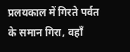प्रलयकाल में गिरते पर्वत के समान गिरा, वहाँ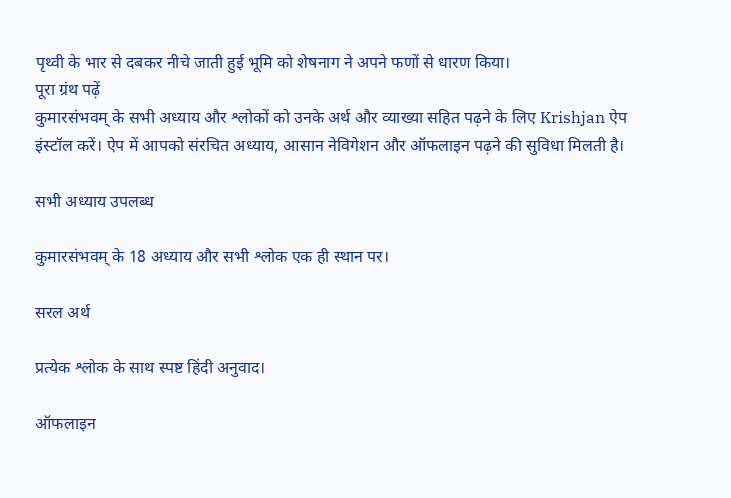पृथ्वी के भार से दबकर नीचे जाती हुई भूमि को शेषनाग ने अपने फणों से धारण किया।
पूरा ग्रंथ पढ़ें
कुमारसंभवम् के सभी अध्याय और श्लोकों को उनके अर्थ और व्याख्या सहित पढ़ने के लिए Krishjan ऐप इंस्टॉल करें। ऐप में आपको संरचित अध्याय, आसान नेविगेशन और ऑफलाइन पढ़ने की सुविधा मिलती है।

सभी अध्याय उपलब्ध

कुमारसंभवम् के 18 अध्याय और सभी श्लोक एक ही स्थान पर।

सरल अर्थ

प्रत्येक श्लोक के साथ स्पष्ट हिंदी अनुवाद।

ऑफलाइन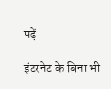पढ़ें

इंटरनेट के बिना भी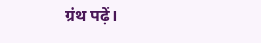ग्रंथ पढ़ें।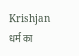Krishjan
धर्म का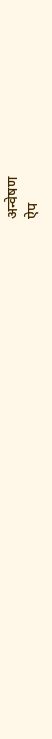अन्वेषण
ऐप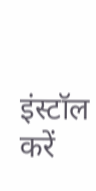इंस्टॉल करें